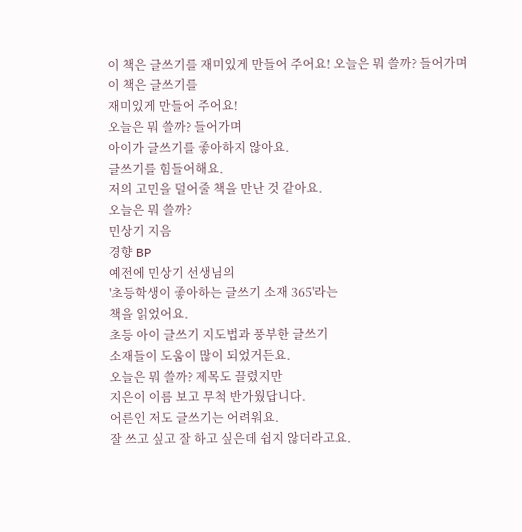이 책은 글쓰기를 재미있게 만들어 주어요! 오늘은 뭐 쓸까? 들어가며
이 책은 글쓰기를
재미있게 만들어 주어요!
오늘은 뭐 쓸까? 들어가며
아이가 글쓰기를 좋아하지 않아요.
글쓰기를 힘들어해요.
저의 고민을 덜어줄 책을 만난 것 같아요.
오늘은 뭐 쓸까?
민상기 지음
경향 BP
예전에 민상기 선생님의
'초등학생이 좋아하는 글쓰기 소재 365'라는
책을 읽었어요.
초등 아이 글쓰기 지도법과 풍부한 글쓰기
소재들이 도움이 많이 되었거든요.
오늘은 뭐 쓸까? 제목도 끌렸지만
지은이 이름 보고 무척 반가웠답니다.
어른인 저도 글쓰기는 어려워요.
잘 쓰고 싶고 잘 하고 싶은데 쉽지 않더라고요.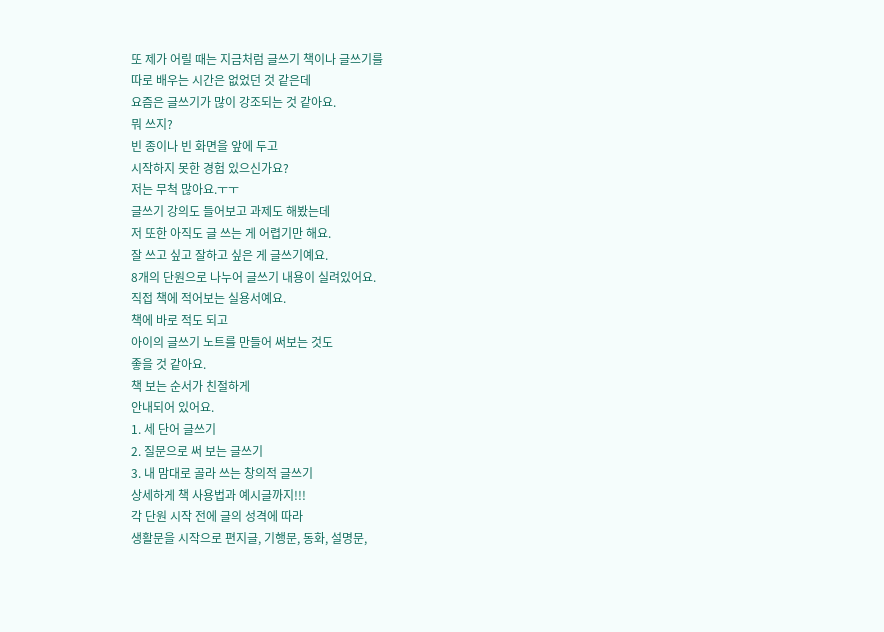또 제가 어릴 때는 지금처럼 글쓰기 책이나 글쓰기를
따로 배우는 시간은 없었던 것 같은데
요즘은 글쓰기가 많이 강조되는 것 같아요.
뭐 쓰지?
빈 종이나 빈 화면을 앞에 두고
시작하지 못한 경험 있으신가요?
저는 무척 많아요.ㅜㅜ
글쓰기 강의도 들어보고 과제도 해봤는데
저 또한 아직도 글 쓰는 게 어렵기만 해요.
잘 쓰고 싶고 잘하고 싶은 게 글쓰기예요.
8개의 단원으로 나누어 글쓰기 내용이 실려있어요.
직접 책에 적어보는 실용서예요.
책에 바로 적도 되고
아이의 글쓰기 노트를 만들어 써보는 것도
좋을 것 같아요.
책 보는 순서가 친절하게
안내되어 있어요.
1. 세 단어 글쓰기
2. 질문으로 써 보는 글쓰기
3. 내 맘대로 골라 쓰는 창의적 글쓰기
상세하게 책 사용법과 예시글까지!!!
각 단원 시작 전에 글의 성격에 따라
생활문을 시작으로 편지글, 기행문, 동화, 설명문,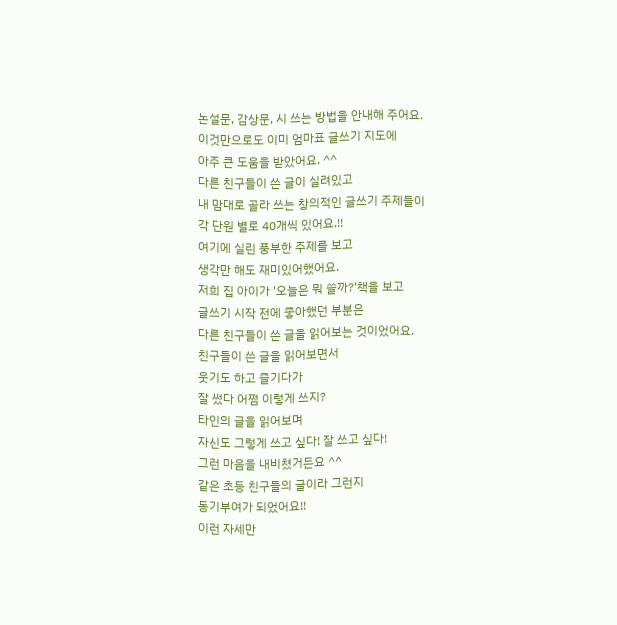논설문, 감상문, 시 쓰는 방법을 안내해 주어요.
이것만으로도 이미 엄마표 글쓰기 지도에
아주 큰 도움을 받았어요. ^^
다른 친구들이 쓴 글이 실려있고
내 맘대로 골라 쓰는 창의적인 글쓰기 주제들이
각 단원 별로 40개씩 있어요.!!
여기에 실린 풍부한 주제를 보고
생각만 해도 재미있어했어요.
저희 집 아이가 '오늘은 뭐 쓸까?'책을 보고
글쓰기 시작 전에 좋아했던 부분은
다른 친구들이 쓴 글을 읽어보는 것이었어요.
친구들이 쓴 글을 읽어보면서
웃기도 하고 즐기다가
잘 썼다 어쩜 이렇게 쓰지?
타인의 글을 읽어보며
자신도 그렇게 쓰고 싶다! 잘 쓰고 싶다!
그런 마음을 내비쳤거든요 ^^
같은 초등 친구들의 글이라 그런지
동기부여가 되었어요!!
이런 자세만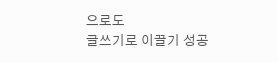으로도
글쓰기로 이끌기 성공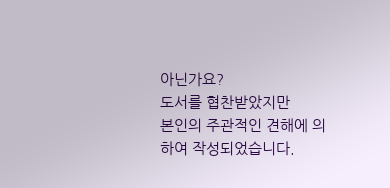아닌가요?
도서를 협찬받았지만
본인의 주관적인 견해에 의하여 작성되었습니다.